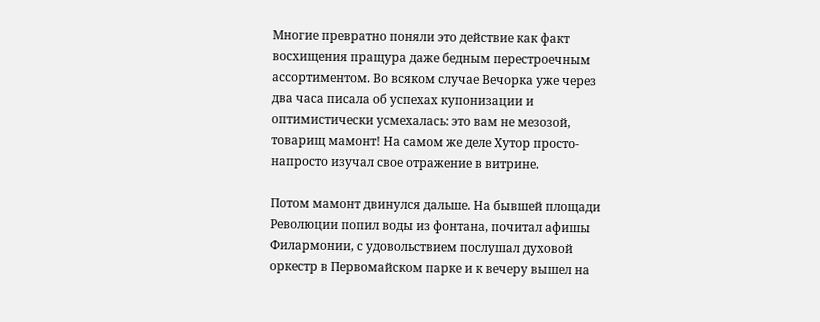Многие превратно поняли это действие как факт восхищения пращура даже бедным перестроечным ассортиментом. Во всяком случае Вечорка уже через два часа писала об успехах купонизации и оптимистически усмехалась: это вам не мезозой, товарищ мамонт! На самом же деле Хутор просто-напросто изучал свое отражение в витрине.

Потом мамонт двинулся дальше. На бывшей площади Революции попил воды из фонтана, почитал афишы Филармонии, с удовольствием послушал духовой оркестр в Первомайском парке и к вечеру вышел на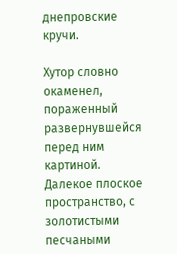днепровские кручи.

Хутор словно окаменел, пораженный развернувшейся перед ним картиной. Далекое плоское пространство, с золотистыми песчаными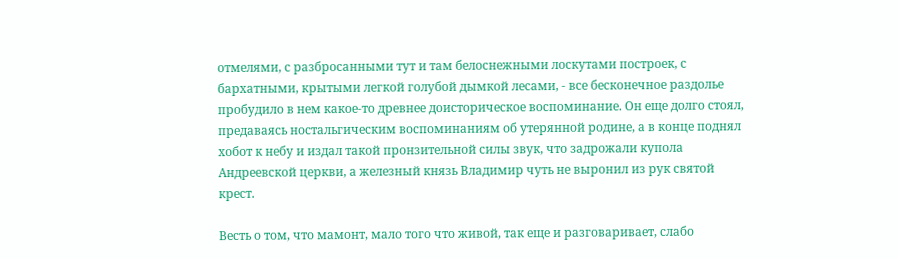отмелями, с разбросанными тут и там белоснежными лоскутами построек, с бархатными, крытыми легкой голубой дымкой лесами, - все бесконечное раздолье пробудило в нем какое-то древнее доисторическое воспоминание. Он еще долго стоял, предаваясь ностальгическим воспоминаниям об утерянной родине, а в конце поднял хобот к небу и издал такой пронзительной силы звук, что задрожали купола Андреевской церкви, а железный князь Владимир чуть не выронил из рук святой крест.

Весть о том, что мамонт, мало того что живой, так еще и разговаривает, слабо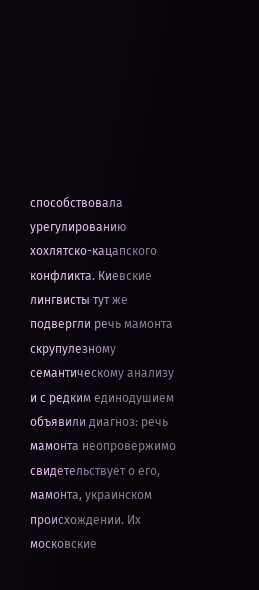способствовала урегулированию хохлятско-кацапского конфликта. Киевские лингвисты тут же подвергли речь мамонта скрупулезному семантическому анализу и с редким единодушием объявили диагноз: речь мамонта неопровержимо свидетельствует о его, мамонта, украинском происхождении. Их московские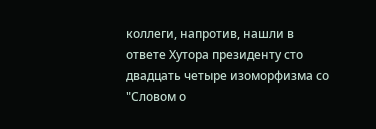коллеги, напротив, нашли в ответе Хутора президенту сто двадцать четыре изоморфизма со "Словом о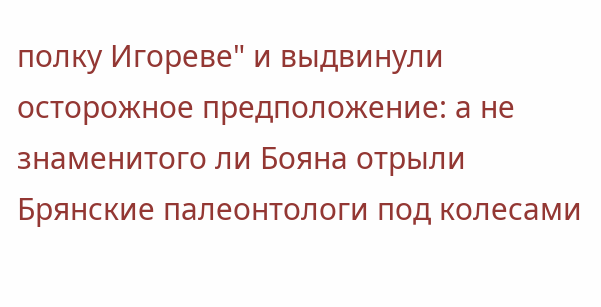полку Игореве" и выдвинули осторожное предположение: а не знаменитого ли Бояна отрыли Брянские палеонтологи под колесами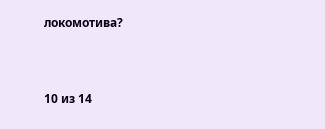локомотива?



10 из 14